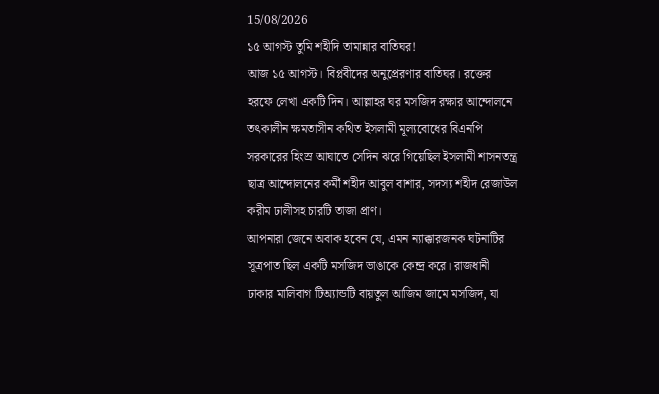15/08/2026
১৫ আগস্ট তুমি শহীদি তামান্নার বাতিঘর!
আজ ১৫ আগস্ট। বিপ্লবীদের অনুপ্রেরণার বাতিঘর। রক্তের হরফে লেখা একটি দিন। আল্লাহর ঘর মসজিদ রক্ষার আন্দোলনে তৎকালীন ক্ষমতাসীন কথিত ইসলামী মূল্যবোধের বিএনপি সরকারের হিংস্র আঘাতে সেদিন ঝরে গিয়েছিল ইসলামী শাসনতন্ত্র ছাত্র আন্দোলনের কর্মী শহীদ আবুল বাশার, সদস্য শহীদ রেজাউল করীম ঢালীসহ চারটি তাজা প্রাণ।
আপনারা জেনে অবাক হবেন যে, এমন ন্যাক্কারজনক ঘটনাটির সূত্রপাত ছিল একটি মসজিদ ভাঙাকে কেন্দ্র করে। রাজধানী ঢাকার মালিবাগ টিঅ্যান্ডটি বায়তুল আজিম জামে মসজিদ, যা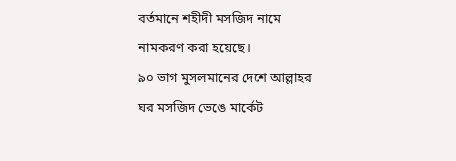বর্তমানে শহীদী মসজিদ নামে নামকরণ করা হয়েছে।
৯০ ভাগ মুসলমানের দেশে আল্লাহর ঘর মসজিদ ভেঙে মার্কেট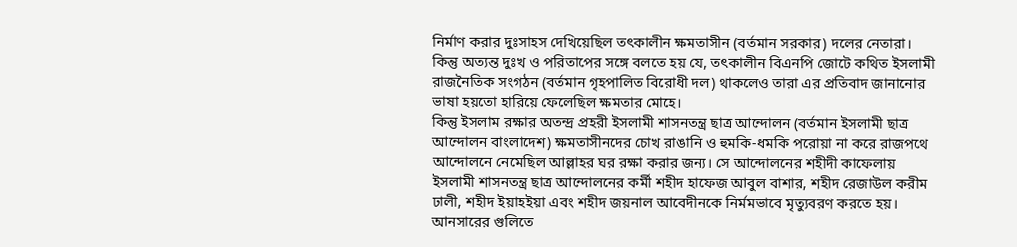নির্মাণ করার দুঃসাহস দেখিয়েছিল তৎকালীন ক্ষমতাসীন (বর্তমান সরকার) দলের নেতারা। কিন্তু অত্যন্ত দুঃখ ও পরিতাপের সঙ্গে বলতে হয় যে, তৎকালীন বিএনপি জোটে কথিত ইসলামী রাজনৈতিক সংগঠন (বর্তমান গৃহপালিত বিরোধী দল) থাকলেও তারা এর প্রতিবাদ জানানোর ভাষা হয়তো হারিয়ে ফেলেছিল ক্ষমতার মোহে।
কিন্তু ইসলাম রক্ষার অতন্দ্র প্রহরী ইসলামী শাসনতন্ত্র ছাত্র আন্দোলন (বর্তমান ইসলামী ছাত্র আন্দোলন বাংলাদেশ) ক্ষমতাসীনদের চোখ রাঙানি ও হুমকি-ধমকি পরোয়া না করে রাজপথে আন্দোলনে নেমেছিল আল্লাহর ঘর রক্ষা করার জন্য। সে আন্দোলনের শহীদী কাফেলায় ইসলামী শাসনতন্ত্র ছাত্র আন্দোলনের কর্মী শহীদ হাফেজ আবুল বাশার, শহীদ রেজাউল করীম ঢালী, শহীদ ইয়াহইয়া এবং শহীদ জয়নাল আবেদীনকে নির্মমভাবে মৃত্যুবরণ করতে হয়। আনসারের গুলিতে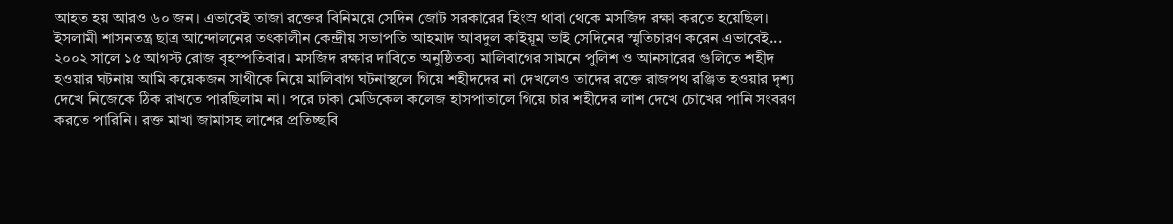আহত হয় আরও ৬০ জন। এভাবেই তাজা রক্তের বিনিময়ে সেদিন জোট সরকারের হিংস্র থাবা থেকে মসজিদ রক্ষা করতে হয়েছিল।
ইসলামী শাসনতন্ত্র ছাত্র আন্দোলনের তৎকালীন কেন্দ্রীয় সভাপতি আহমাদ আবদুল কাইয়ূম ভাই সেদিনের স্মৃতিচারণ করেন এভাবেই...
২০০২ সালে ১৫ আগস্ট রোজ বৃহস্পতিবার। মসজিদ রক্ষার দাবিতে অনুষ্ঠিতব্য মালিবাগের সামনে পুলিশ ও আনসারের গুলিতে শহীদ হওয়ার ঘটনায় আমি কয়েকজন সাথীকে নিয়ে মালিবাগ ঘটনাস্থলে গিয়ে শহীদদের না দেখলেও তাদের রক্তে রাজপথ রঞ্জিত হওয়ার দৃশ্য দেখে নিজেকে ঠিক রাখতে পারছিলাম না। পরে ঢাকা মেডিকেল কলেজ হাসপাতালে গিয়ে চার শহীদের লাশ দেখে চোখের পানি সংবরণ করতে পারিনি। রক্ত মাখা জামাসহ লাশের প্রতিচ্ছবি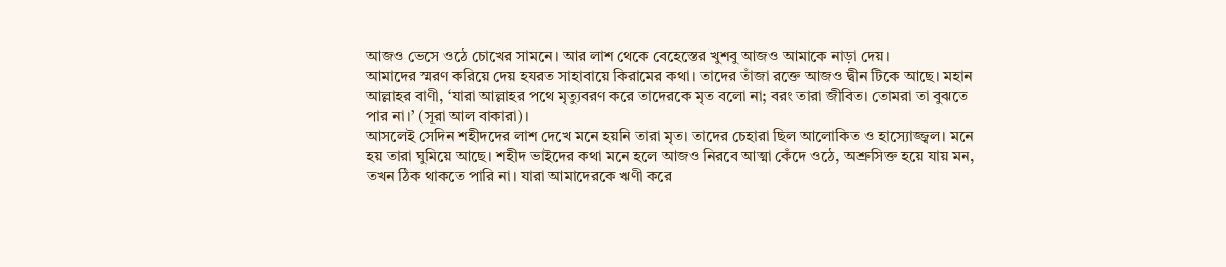আজও ভেসে ওঠে চোখের সামনে। আর লাশ থেকে বেহেস্তের খুশবু আজও আমাকে নাড়া দেয়।
আমাদের স্মরণ করিয়ে দেয় হযরত সাহাবায়ে কিরামের কথা। তাদের তাঁজা রক্তে আজও দ্বীন টিকে আছে। মহান আল্লাহর বাণী, ‘যারা আল্লাহর পথে মৃত্যুবরণ করে তাদেরকে মৃত বলো না; বরং তারা জীবিত। তোমরা তা বুঝতে পার না।’ (সূরা আল বাকারা)।
আসলেই সেদিন শহীদদের লাশ দেখে মনে হয়নি তারা মৃত। তাদের চেহারা ছিল আলোকিত ও হাস্যোজ্জ্বল। মনে হয় তারা ঘুমিয়ে আছে। শহীদ ভাইদের কথা মনে হলে আজও নিরবে আত্মা কেঁদে ওঠে, অশ্রুসিক্ত হয়ে যায় মন, তখন ঠিক থাকতে পারি না। যারা আমাদেরকে ঋণী করে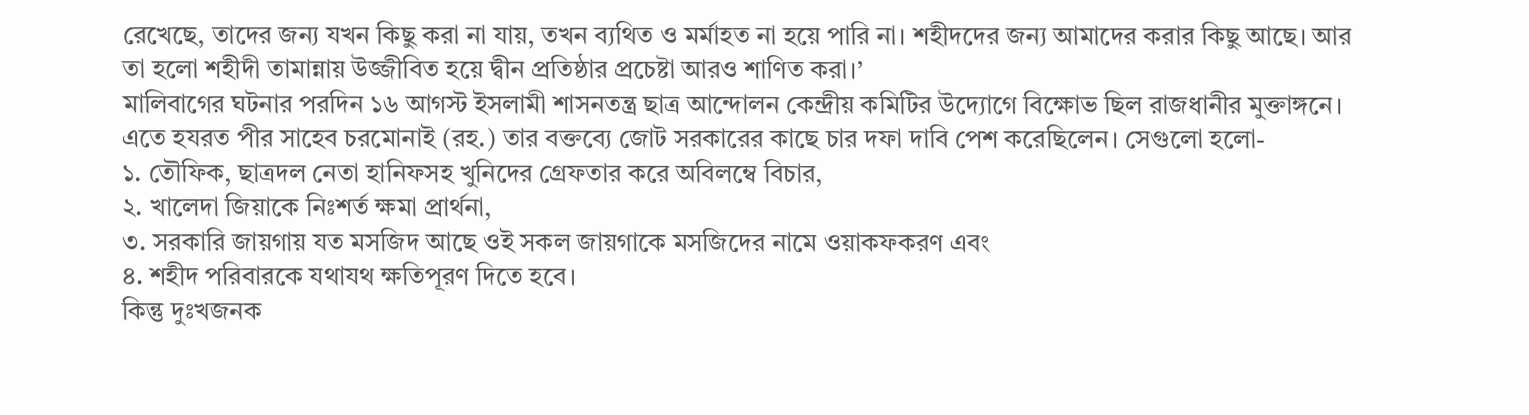রেখেছে, তাদের জন্য যখন কিছু করা না যায়, তখন ব্যথিত ও মর্মাহত না হয়ে পারি না। শহীদদের জন্য আমাদের করার কিছু আছে। আর তা হলো শহীদী তামান্নায় উজ্জীবিত হয়ে দ্বীন প্রতিষ্ঠার প্রচেষ্টা আরও শাণিত করা।’
মালিবাগের ঘটনার পরদিন ১৬ আগস্ট ইসলামী শাসনতন্ত্র ছাত্র আন্দোলন কেন্দ্রীয় কমিটির উদ্যোগে বিক্ষোভ ছিল রাজধানীর মুক্তাঙ্গনে। এতে হযরত পীর সাহেব চরমোনাই (রহ.) তার বক্তব্যে জোট সরকারের কাছে চার দফা দাবি পেশ করেছিলেন। সেগুলো হলো-
১. তৌফিক, ছাত্রদল নেতা হানিফসহ খুনিদের গ্রেফতার করে অবিলম্বে বিচার,
২. খালেদা জিয়াকে নিঃশর্ত ক্ষমা প্রার্থনা,
৩. সরকারি জায়গায় যত মসজিদ আছে ওই সকল জায়গাকে মসজিদের নামে ওয়াকফকরণ এবং
৪. শহীদ পরিবারকে যথাযথ ক্ষতিপূরণ দিতে হবে।
কিন্তু দুঃখজনক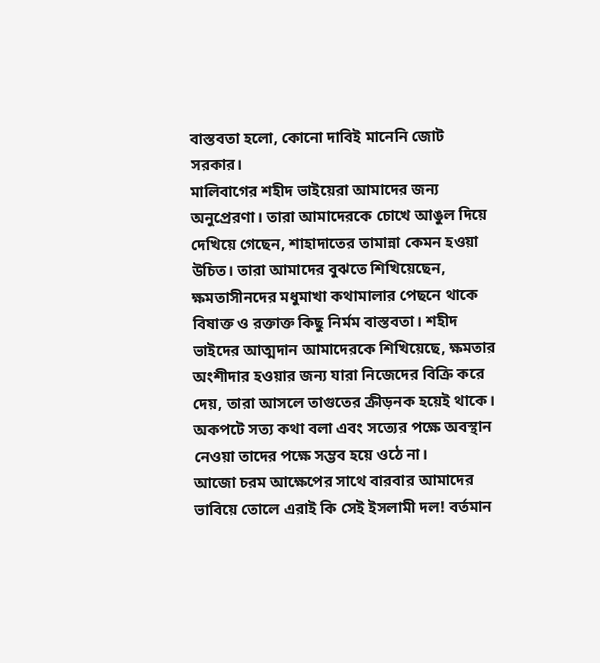বাস্তবতা হলো, কোনো দাবিই মানেনি জোট সরকার।
মালিবাগের শহীদ ভাইয়েরা আমাদের জন্য অনুপ্রেরণা। তারা আমাদেরকে চোখে আঙুল দিয়ে দেখিয়ে গেছেন, শাহাদাতের তামান্না কেমন হওয়া উচিত। তারা আমাদের বুঝতে শিখিয়েছেন, ক্ষমতাসীনদের মধুমাখা কথামালার পেছনে থাকে বিষাক্ত ও রক্তাক্ত কিছু নির্মম বাস্তবতা। শহীদ ভাইদের আত্মদান আমাদেরকে শিখিয়েছে, ক্ষমতার অংশীদার হওয়ার জন্য যারা নিজেদের বিক্রি করে দেয়, তারা আসলে তাগুতের ক্রীড়নক হয়েই থাকে। অকপটে সত্য কথা বলা এবং সত্যের পক্ষে অবস্থান নেওয়া তাদের পক্ষে সম্ভব হয়ে ওঠে না।
আজো চরম আক্ষেপের সাথে বারবার আমাদের ভাবিয়ে তোলে এরাই কি সেই ইসলামী দল! বর্তমান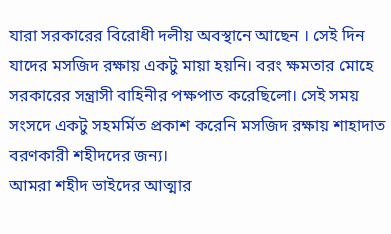যারা সরকারের বিরোধী দলীয় অবস্থানে আছেন । সেই দিন যাদের মসজিদ রক্ষায় একটু মায়া হয়নি। বরং ক্ষমতার মোহে সরকারের সন্ত্রাসী বাহিনীর পক্ষপাত করেছিলো। সেই সময় সংসদে একটু সহমর্মিত প্রকাশ করেনি মসজিদ রক্ষায় শাহাদাত বরণকারী শহীদদের জন্য।
আমরা শহীদ ভাইদের আত্মার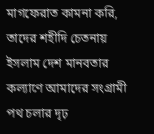মাগফেরাত কামনা করি, তাদের শহীদি চেতনায় ইসলাম দেশ মানবতার কল্যাণে আমাদের সংগ্রামী পথ চলার দৃঢ়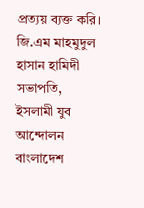প্রত্যয় ব্যক্ত করি।
জি.এম মাহমুদুল হাসান হামিদী
সভাপতি,
ইসলামী যুব আন্দোলন বাংলাদেশ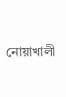নোয়াখালী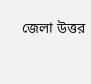জেলা উত্তর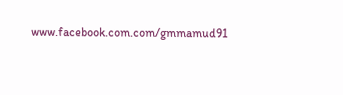www.facebook.com.com/gmmamud91